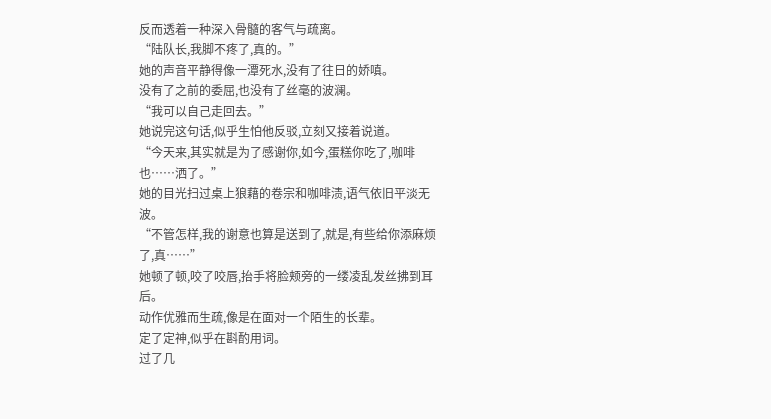反而透着一种深入骨髓的客气与疏离。
“陆队长,我脚不疼了,真的。”
她的声音平静得像一潭死水,没有了往日的娇嗔。
没有了之前的委屈,也没有了丝毫的波澜。
“我可以自己走回去。”
她说完这句话,似乎生怕他反驳,立刻又接着说道。
“今天来,其实就是为了感谢你,如今,蛋糕你吃了,咖啡也……洒了。”
她的目光扫过桌上狼藉的卷宗和咖啡渍,语气依旧平淡无波。
“不管怎样,我的谢意也算是送到了,就是,有些给你添麻烦了,真……”
她顿了顿,咬了咬唇,抬手将脸颊旁的一缕凌乱发丝拂到耳后。
动作优雅而生疏,像是在面对一个陌生的长辈。
定了定神,似乎在斟酌用词。
过了几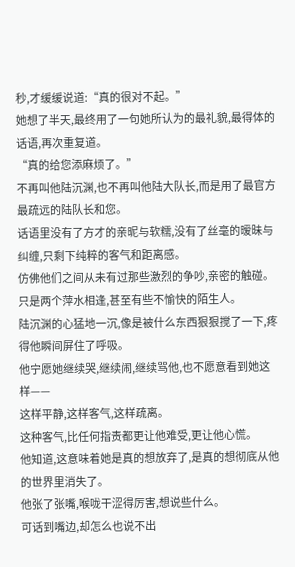秒,才缓缓说道:“真的很对不起。”
她想了半天,最终用了一句她所认为的最礼貌,最得体的话语,再次重复道。
“真的给您添麻烦了。”
不再叫他陆沉渊,也不再叫他陆大队长,而是用了最官方最疏远的陆队长和您。
话语里没有了方才的亲昵与软糯,没有了丝毫的暧昧与纠缠,只剩下纯粹的客气和距离感。
仿佛他们之间从未有过那些激烈的争吵,亲密的触碰。
只是两个萍水相逢,甚至有些不愉快的陌生人。
陆沉渊的心猛地一沉,像是被什么东西狠狠搅了一下,疼得他瞬间屏住了呼吸。
他宁愿她继续哭,继续闹,继续骂他,也不愿意看到她这样——
这样平静,这样客气,这样疏离。
这种客气,比任何指责都更让他难受,更让他心慌。
他知道,这意味着她是真的想放弃了,是真的想彻底从他的世界里消失了。
他张了张嘴,喉咙干涩得厉害,想说些什么。
可话到嘴边,却怎么也说不出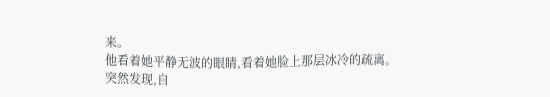来。
他看着她平静无波的眼睛,看着她脸上那层冰冷的疏离。
突然发现,自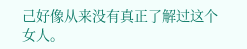己好像从来没有真正了解过这个女人。